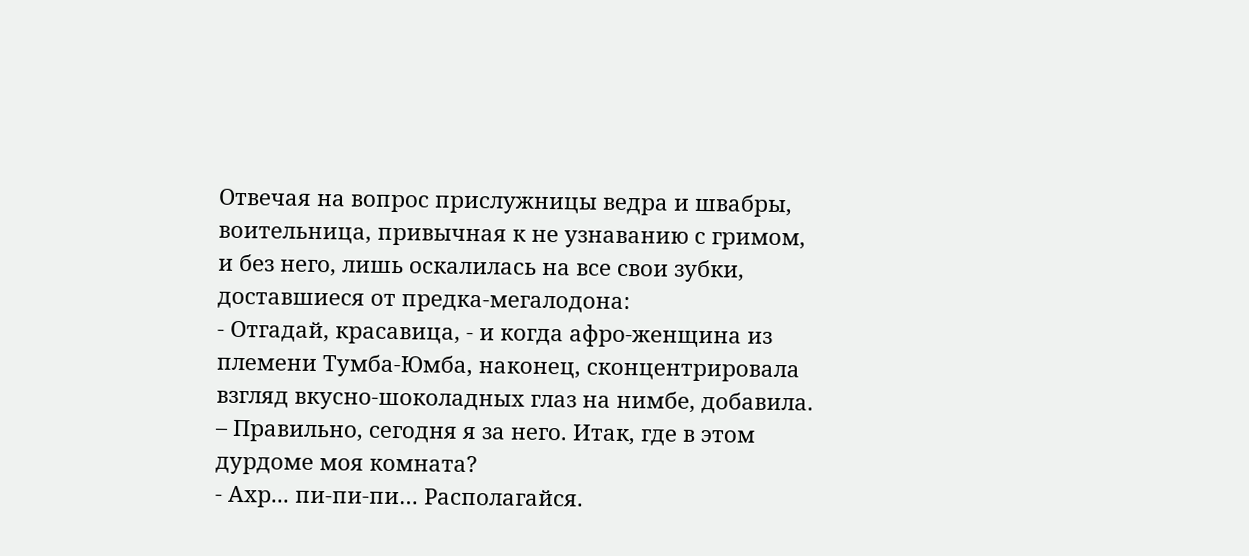Отвечая на вопрос прислужницы ведра и швабры, воительница, привычная к не узнаванию с гримом, и без него, лишь оскалилась на все свои зубки, доставшиеся от предка-мегалодона:
- Отгадай, красавица, - и когда афро-женщина из племени Тумба-Юмба, наконец, сконцентрировала взгляд вкусно-шоколадных глаз на нимбе, добавила. – Правильно, сегодня я за него. Итак, где в этом дурдоме моя комната?
- Ахр... пи-пи-пи… Располагайся.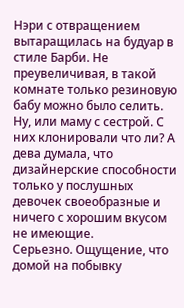Нэри с отвращением вытаращилась на будуар в стиле Барби. Не преувеличивая, в такой комнате только резиновую бабу можно было селить. Ну, или маму с сестрой. С них клонировали что ли? А дева думала, что дизайнерские способности только у послушных девочек своеобразные и ничего с хорошим вкусом не имеющие.
Серьезно. Ощущение, что домой на побывку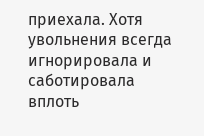приехала. Хотя увольнения всегда игнорировала и саботировала вплоть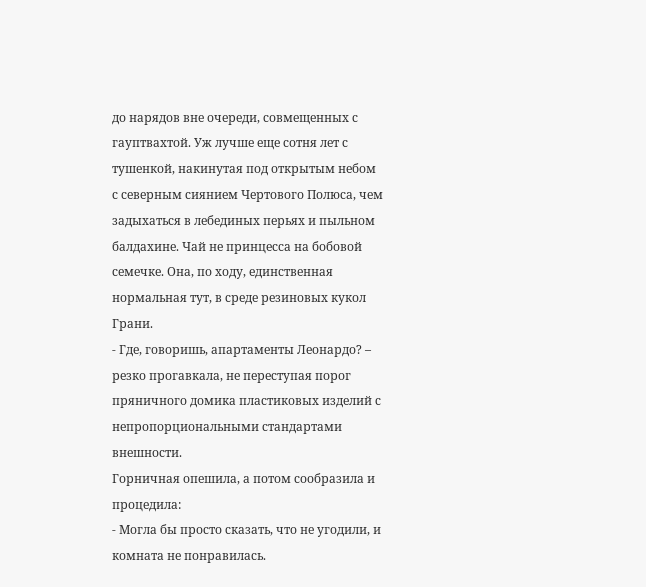до нарядов вне очереди, совмещенных с гауптвахтой. Уж лучше еще сотня лет с тушенкой, накинутая под открытым небом с северным сиянием Чертового Полюса, чем задыхаться в лебединых перьях и пыльном балдахине. Чай не принцесса на бобовой семечке. Она, по ходу, единственная нормальная тут, в среде резиновых кукол Грани.
- Где, говоришь, апартаменты Леонардо? – резко прогавкала, не переступая порог пряничного домика пластиковых изделий с непропорциональными стандартами внешности.
Горничная опешила, а потом сообразила и процедила:
- Могла бы просто сказать, что не угодили, и комната не понравилась.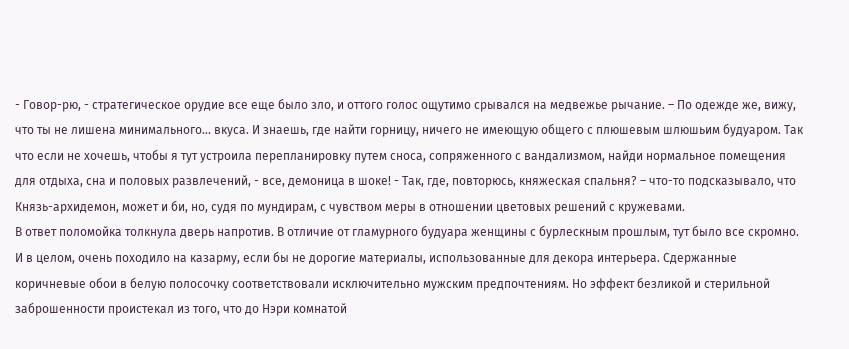- Говор-рю, - стратегическое орудие все еще было зло, и оттого голос ощутимо срывался на медвежье рычание. – По одежде же, вижу, что ты не лишена минимального... вкуса. И знаешь, где найти горницу, ничего не имеющую общего с плюшевым шлюшьим будуаром. Так что если не хочешь, чтобы я тут устроила перепланировку путем сноса, сопряженного с вандализмом, найди нормальное помещения для отдыха, сна и половых развлечений, - все, демоница в шоке! - Так, где, повторюсь, княжеская спальня? – что-то подсказывало, что Князь-архидемон, может и би, но, судя по мундирам, с чувством меры в отношении цветовых решений с кружевами.
В ответ поломойка толкнула дверь напротив. В отличие от гламурного будуара женщины с бурлескным прошлым, тут было все скромно. И в целом, очень походило на казарму, если бы не дорогие материалы, использованные для декора интерьера. Сдержанные коричневые обои в белую полосочку соответствовали исключительно мужским предпочтениям. Но эффект безликой и стерильной заброшенности проистекал из того, что до Нэри комнатой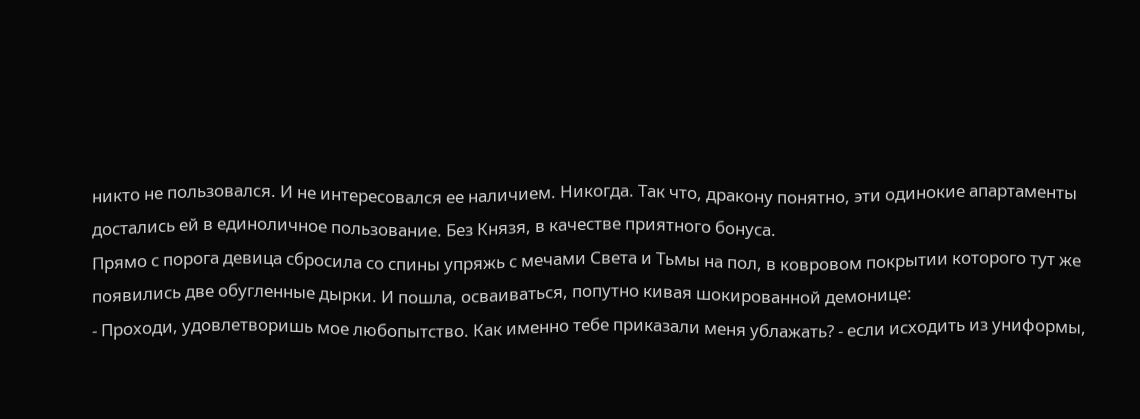никто не пользовался. И не интересовался ее наличием. Никогда. Так что, дракону понятно, эти одинокие апартаменты достались ей в единоличное пользование. Без Князя, в качестве приятного бонуса.
Прямо с порога девица сбросила со спины упряжь с мечами Света и Тьмы на пол, в ковровом покрытии которого тут же появились две обугленные дырки. И пошла, осваиваться, попутно кивая шокированной демонице:
- Проходи, удовлетворишь мое любопытство. Как именно тебе приказали меня ублажать? - если исходить из униформы,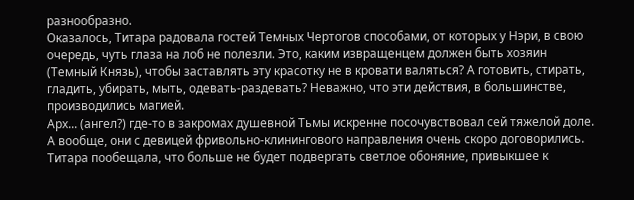разнообразно.
Оказалось, Титара радовала гостей Темных Чертогов способами, от которых у Нэри, в свою очередь, чуть глаза на лоб не полезли. Это, каким извращенцем должен быть хозяин (Темный Князь), чтобы заставлять эту красотку не в кровати валяться? А готовить, стирать, гладить, убирать, мыть, одевать-раздевать? Неважно, что эти действия, в большинстве, производились магией.
Арх... (ангел?) где-то в закромах душевной Тьмы искренне посочувствовал сей тяжелой доле. А вообще, они с девицей фривольно-клинингового направления очень скоро договорились. Титара пообещала, что больше не будет подвергать светлое обоняние, привыкшее к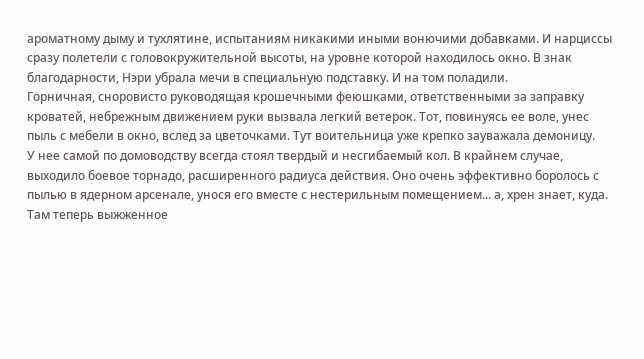ароматному дыму и тухлятине, испытаниям никакими иными вонючими добавками. И нарциссы сразу полетели с головокружительной высоты, на уровне которой находилось окно. В знак благодарности, Нэри убрала мечи в специальную подставку. И на том поладили.
Горничная, сноровисто руководящая крошечными феюшками, ответственными за заправку кроватей, небрежным движением руки вызвала легкий ветерок. Тот, повинуясь ее воле, унес пыль с мебели в окно, вслед за цветочками. Тут воительница уже крепко зауважала демоницу.
У нее самой по домоводству всегда стоял твердый и несгибаемый кол. В крайнем случае, выходило боевое торнадо, расширенного радиуса действия. Оно очень эффективно боролось с пылью в ядерном арсенале, унося его вместе с нестерильным помещением... а, хрен знает, куда. Там теперь выжженное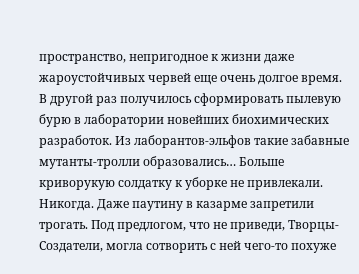пространство, непригодное к жизни даже жароустойчивых червей еще очень долгое время.
В другой раз получилось сформировать пылевую бурю в лаборатории новейших биохимических разработок. Из лаборантов-эльфов такие забавные мутанты-тролли образовались… Больше криворукую солдатку к уборке не привлекали. Никогда. Даже паутину в казарме запретили трогать. Под предлогом, что не приведи, Творцы-Создатели, могла сотворить с ней чего-то похуже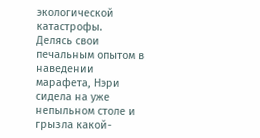экологической катастрофы.
Делясь свои печальным опытом в наведении марафета, Нэри сидела на уже непыльном столе и грызла какой-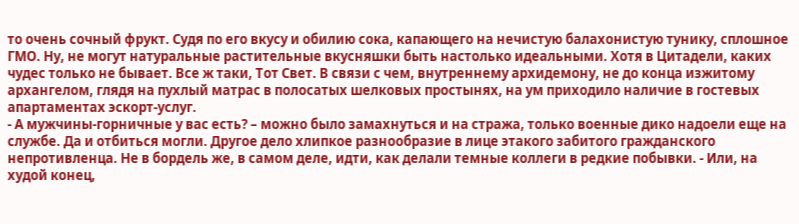то очень сочный фрукт. Судя по его вкусу и обилию сока, капающего на нечистую балахонистую тунику, сплошное ГМО. Ну, не могут натуральные растительные вкусняшки быть настолько идеальными. Хотя в Цитадели, каких чудес только не бывает. Все ж таки, Тот Свет. В связи с чем, внутреннему архидемону, не до конца изжитому архангелом, глядя на пухлый матрас в полосатых шелковых простынях, на ум приходило наличие в гостевых апартаментах эскорт-услуг.
- А мужчины-горничные у вас есть? – можно было замахнуться и на стража, только военные дико надоели еще на службе. Да и отбиться могли. Другое дело хлипкое разнообразие в лице этакого забитого гражданского непротивленца. Не в бордель же, в самом деле, идти, как делали темные коллеги в редкие побывки. - Или, на худой конец,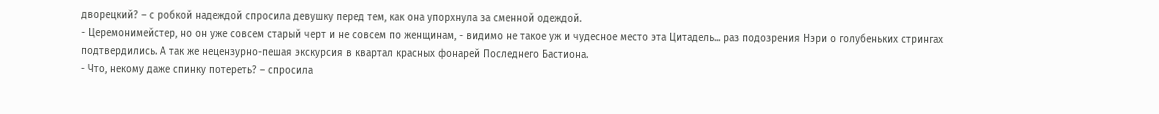дворецкий? – с робкой надеждой спросила девушку перед тем, как она упорхнула за сменной одеждой.
- Церемонимейстер, но он уже совсем старый черт и не совсем по женщинам, - видимо не такое уж и чудесное место эта Цитадель... раз подозрения Нэри о голубеньких стрингах подтвердились. А так же нецензурно-пешая экскурсия в квартал красных фонарей Последнего Бастиона.
- Что, некому даже спинку потереть? – спросила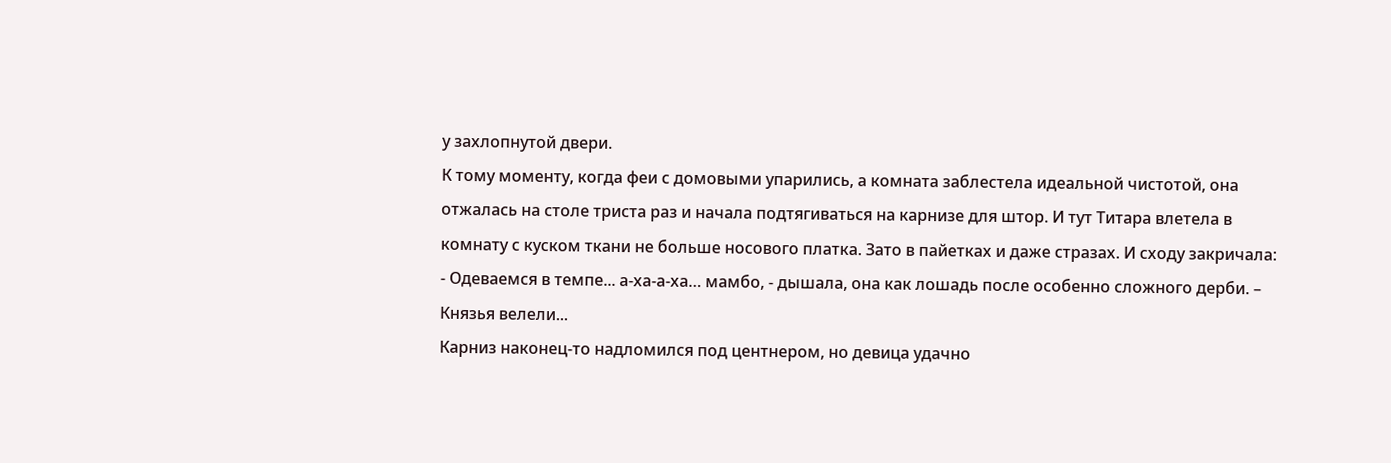у захлопнутой двери.
К тому моменту, когда феи с домовыми упарились, а комната заблестела идеальной чистотой, она отжалась на столе триста раз и начала подтягиваться на карнизе для штор. И тут Титара влетела в комнату с куском ткани не больше носового платка. Зато в пайетках и даже стразах. И сходу закричала:
- Одеваемся в темпе... а-ха-а-ха… мамбо, - дышала, она как лошадь после особенно сложного дерби. – Князья велели...
Карниз наконец-то надломился под центнером, но девица удачно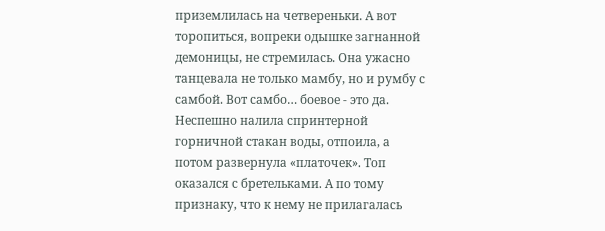приземлилась на четвереньки. А вот торопиться, вопреки одышке загнанной демоницы, не стремилась. Она ужасно танцевала не только мамбу, но и румбу с самбой. Вот самбо… боевое - это да.
Неспешно налила спринтерной горничной стакан воды, отпоила, а потом развернула «платочек». Топ оказался с бретельками. А по тому признаку, что к нему не прилагалась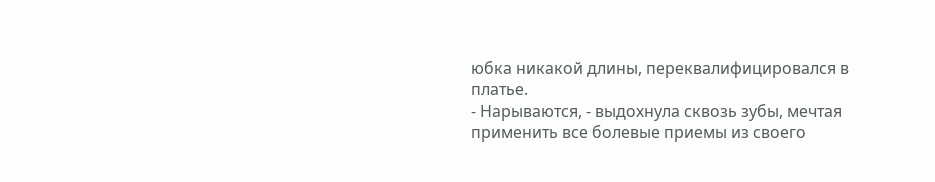юбка никакой длины, переквалифицировался в платье.
- Нарываются, - выдохнула сквозь зубы, мечтая применить все болевые приемы из своего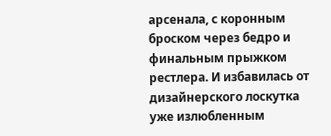арсенала, с коронным броском через бедро и финальным прыжком рестлера. И избавилась от дизайнерского лоскутка уже излюбленным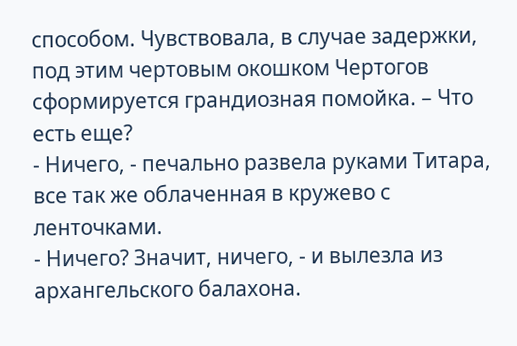способом. Чувствовала, в случае задержки, под этим чертовым окошком Чертогов сформируется грандиозная помойка. – Что есть еще?
- Ничего, - печально развела руками Титара, все так же облаченная в кружево с ленточками.
- Ничего? Значит, ничего, - и вылезла из архангельского балахона.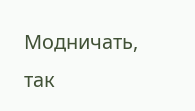Модничать, так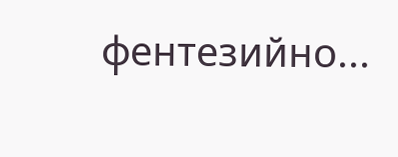фентезийно...